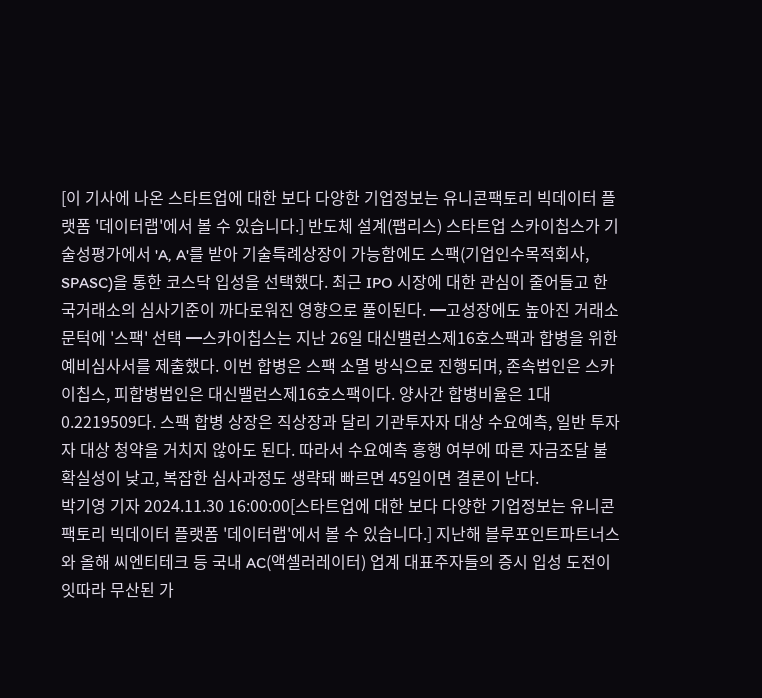[이 기사에 나온 스타트업에 대한 보다 다양한 기업정보는 유니콘팩토리 빅데이터 플랫폼 '데이터랩'에서 볼 수 있습니다.] 반도체 설계(팹리스) 스타트업 스카이칩스가 기술성평가에서 'A, A'를 받아 기술특례상장이 가능함에도 스팩(기업인수목적회사, SPASC)을 통한 코스닥 입성을 선택했다. 최근 IPO 시장에 대한 관심이 줄어들고 한국거래소의 심사기준이 까다로워진 영향으로 풀이된다. ━고성장에도 높아진 거래소 문턱에 '스팩' 선택 ━스카이칩스는 지난 26일 대신밸런스제16호스팩과 합병을 위한 예비심사서를 제출했다. 이번 합병은 스팩 소멸 방식으로 진행되며, 존속법인은 스카이칩스, 피합병법인은 대신밸런스제16호스팩이다. 양사간 합병비율은 1대 0.2219509다. 스팩 합병 상장은 직상장과 달리 기관투자자 대상 수요예측, 일반 투자자 대상 청약을 거치지 않아도 된다. 따라서 수요예측 흥행 여부에 따른 자금조달 불확실성이 낮고, 복잡한 심사과정도 생략돼 빠르면 45일이면 결론이 난다.
박기영 기자 2024.11.30 16:00:00[스타트업에 대한 보다 다양한 기업정보는 유니콘팩토리 빅데이터 플랫폼 '데이터랩'에서 볼 수 있습니다.] 지난해 블루포인트파트너스와 올해 씨엔티테크 등 국내 AC(액셀러레이터) 업계 대표주자들의 증시 입성 도전이 잇따라 무산된 가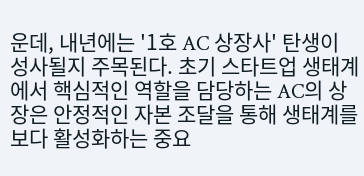운데, 내년에는 '1호 AC 상장사' 탄생이 성사될지 주목된다. 초기 스타트업 생태계에서 핵심적인 역할을 담당하는 AC의 상장은 안정적인 자본 조달을 통해 생태계를 보다 활성화하는 중요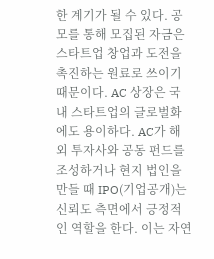한 계기가 될 수 있다. 공모를 통해 모집된 자금은 스타트업 창업과 도전을 촉진하는 원료로 쓰이기 때문이다. AC 상장은 국내 스타트업의 글로벌화에도 용이하다. AC가 해외 투자사와 공동 펀드를 조성하거나 현지 법인을 만들 때 IPO(기업공개)는 신뢰도 측면에서 긍정적인 역할을 한다. 이는 자연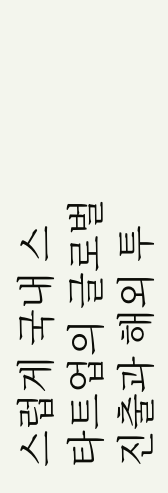스럽게 국내 스타트업의 글로벌 진출과 해외 투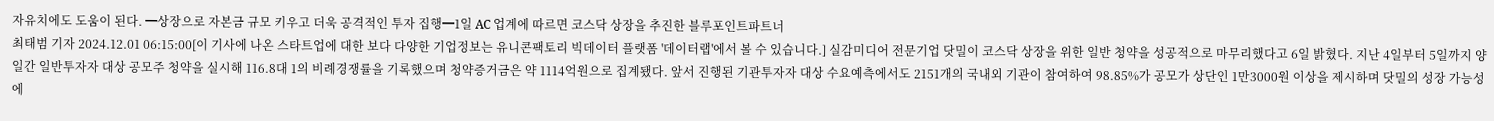자유치에도 도움이 된다. ━상장으로 자본금 규모 키우고 더욱 공격적인 투자 집행━1일 AC 업계에 따르면 코스닥 상장을 추진한 블루포인트파트너
최태범 기자 2024.12.01 06:15:00[이 기사에 나온 스타트업에 대한 보다 다양한 기업정보는 유니콘팩토리 빅데이터 플랫폼 '데이터랩'에서 볼 수 있습니다.] 실감미디어 전문기업 닷밀이 코스닥 상장을 위한 일반 청약을 성공적으로 마무리했다고 6일 밝혔다. 지난 4일부터 5일까지 양일간 일반투자자 대상 공모주 청약을 실시해 116.8대 1의 비례경쟁률을 기록했으며 청약증거금은 약 1114억원으로 집계됐다. 앞서 진행된 기관투자자 대상 수요예측에서도 2151개의 국내외 기관이 참여하여 98.85%가 공모가 상단인 1만3000원 이상을 제시하며 닷밀의 성장 가능성에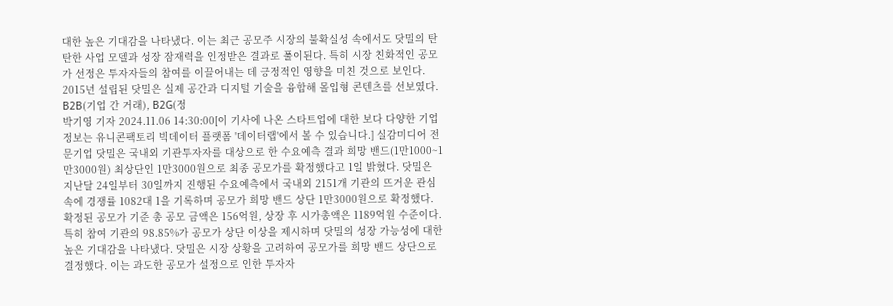대한 높은 기대감을 나타냈다. 이는 최근 공모주 시장의 불확실성 속에서도 닷밀의 탄탄한 사업 모델과 성장 잠재력을 인정받은 결과로 풀이된다. 특히 시장 친화적인 공모가 선정은 투자자들의 참여를 이끌어내는 데 긍정적인 영향을 미친 것으로 보인다. 2015년 설립된 닷밀은 실제 공간과 디지털 기술을 융합해 몰입형 콘텐츠를 선보였다. B2B(기업 간 거래), B2G(정
박기영 기자 2024.11.06 14:30:00[이 기사에 나온 스타트업에 대한 보다 다양한 기업정보는 유니콘팩토리 빅데이터 플랫폼 '데이터랩'에서 볼 수 있습니다.] 실감미디어 전문기업 닷밀은 국내외 기관투자자를 대상으로 한 수요예측 결과 희망 밴드(1만1000~1만3000원) 최상단인 1만3000원으로 최종 공모가를 확정했다고 1일 밝혔다. 닷밀은 지난달 24일부터 30일까지 진행된 수요예측에서 국내외 2151개 기관의 뜨거운 관심 속에 경쟁률 1082대 1을 기록하며 공모가 희망 밴드 상단 1만3000원으로 확정했다. 확정된 공모가 기준 총 공모 금액은 156억원, 상장 후 시가총액은 1189억원 수준이다. 특히 참여 기관의 98.85%가 공모가 상단 이상을 제시하며 닷밀의 성장 가능성에 대한 높은 기대감을 나타냈다. 닷밀은 시장 상황을 고려하여 공모가를 희망 밴드 상단으로 결정했다. 이는 과도한 공모가 설정으로 인한 투자자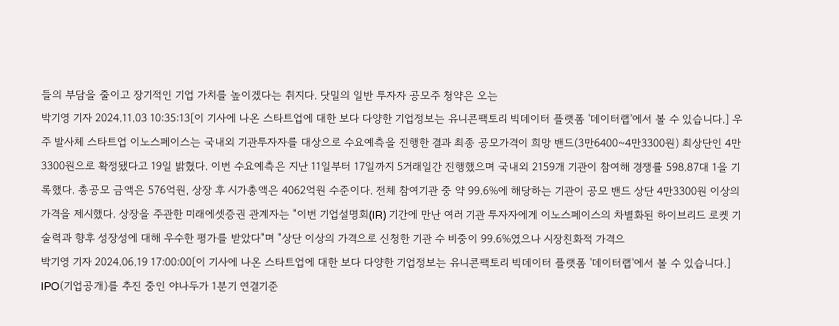들의 부담을 줄이고 장기적인 기업 가치를 높이겠다는 취지다. 닷밀의 일반 투자자 공모주 청약은 오는
박기영 기자 2024.11.03 10:35:13[이 기사에 나온 스타트업에 대한 보다 다양한 기업정보는 유니콘팩토리 빅데이터 플랫폼 '데이터랩'에서 볼 수 있습니다.] 우주 발사체 스타트업 이노스페이스는 국내외 기관투자자를 대상으로 수요예측을 진행한 결과 최종 공모가격이 희망 밴드(3만6400~4만3300원) 최상단인 4만3300원으로 확정됐다고 19일 밝혔다. 이번 수요예측은 지난 11일부터 17일까지 5거래일간 진행했으며 국내외 2159개 기관이 참여해 경쟁률 598.87대 1을 기록했다. 총공모 금액은 576억원, 상장 후 시가총액은 4062억원 수준이다. 전체 참여기관 중 약 99.6%에 해당하는 기관이 공모 밴드 상단 4만3300원 이상의 가격을 제시했다. 상장을 주관한 미래에셋증권 관계자는 "이번 기업설명회(IR) 기간에 만난 여러 기관 투자자에게 이노스페이스의 차별화된 하이브리드 로켓 기술력과 향후 성장성에 대해 우수한 평가를 받았다"며 "상단 이상의 가격으로 신청한 기관 수 비중이 99.6%였으나 시장친화적 가격으
박기영 기자 2024.06.19 17:00:00[이 기사에 나온 스타트업에 대한 보다 다양한 기업정보는 유니콘팩토리 빅데이터 플랫폼 '데이터랩'에서 볼 수 있습니다.] IPO(기업공개)를 추진 중인 야나두가 1분기 연결기준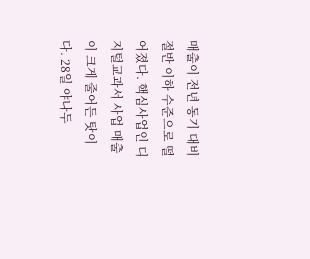매출이 전년 동기 대비 절반 이하 수준으로 떨어졌다. 핵심사업인 디지털교과서 사업 매출이 크게 줄어든 탓이다. 28일 야나두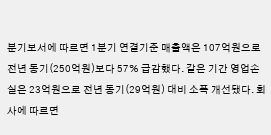분기보서에 따르면 1분기 연결기준 매출액은 107억원으로 전년 동기(250억원)보다 57% 급감했다. 같은 기간 영업손실은 23억원으로 전년 동기(29억원) 대비 소폭 개선됐다. 회사에 따르면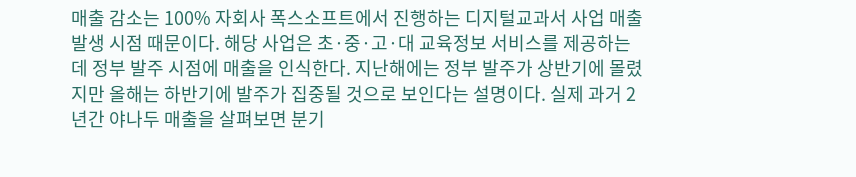매출 감소는 100% 자회사 폭스소프트에서 진행하는 디지털교과서 사업 매출 발생 시점 때문이다. 해당 사업은 초·중·고·대 교육정보 서비스를 제공하는데 정부 발주 시점에 매출을 인식한다. 지난해에는 정부 발주가 상반기에 몰렸지만 올해는 하반기에 발주가 집중될 것으로 보인다는 설명이다. 실제 과거 2년간 야나두 매출을 살펴보면 분기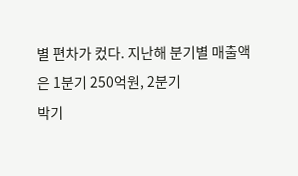별 편차가 컸다. 지난해 분기별 매출액은 1분기 250억원, 2분기
박기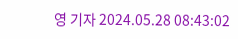영 기자 2024.05.28 08:43:02